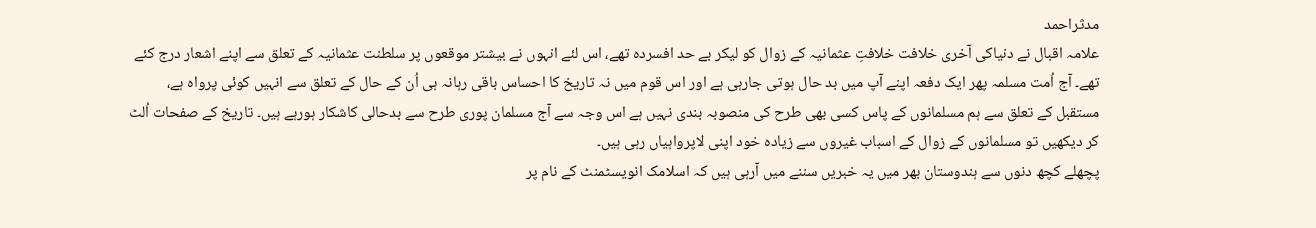مدثراحمد
علامہ اقبال نے دنیاکی آخری خلافت خلافتِ عثمانیہ کے زوال کو لیکر بے حد افسردہ تھے، اس لئے انہوں نے بیشتر موقعوں پر سلطنت عثمانیہ کے تعلق سے اپنے اشعار درج کئے تھے۔ آج اُمت مسلمہ پھر ایک دفعہ اپنے آپ میں بد حال ہوتی جارہی ہے اور اس قوم میں نہ تاریخ کا احساس باقی رہانہ ہی اُن کے حال کے تعلق سے انہیں کوئی پرواہ ہے، مستقبل کے تعلق سے ہم مسلمانوں کے پاس کسی بھی طرح کی منصوبہ بندی نہیں ہے اس وجہ سے آج مسلمان پوری طرح سے بدحالی کاشکار ہورہے ہیں۔ تاریخ کے صفحات اُلٹ کر دیکھیں تو مسلمانوں کے زوال کے اسباب غیروں سے زیادہ خود اپنی لاپرواہیاں رہی ہیں۔
پچھلے کچھ دنوں سے ہندوستان بھر میں یہ خبریں سننے میں آرہی ہیں کہ اسلامک انویسٹمنٹ کے نام پر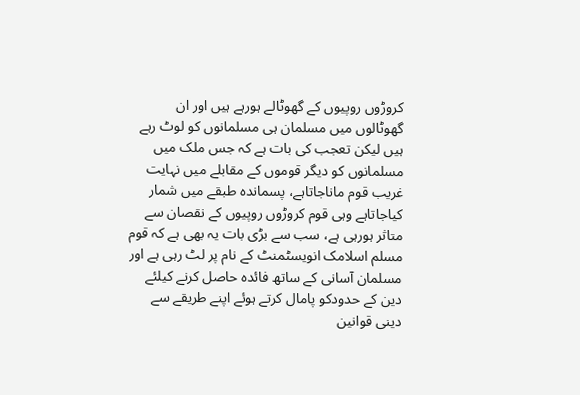کروڑوں روپیوں کے گھوٹالے ہورہے ہیں اور ان گھوٹالوں میں مسلمان ہی مسلمانوں کو لوٹ رہے ہیں لیکن تعجب کی بات ہے کہ جس ملک میں مسلمانوں کو دیگر قوموں کے مقابلے میں نہایت غریب قوم ماناجاتاہے، پسماندہ طبقے میں شمار کیاجاتاہے وہی قوم کروڑوں روپیوں کے نقصان سے متاثر ہورہی ہے، سب سے بڑی بات یہ بھی ہے کہ قوم مسلم اسلامک انویسٹمنٹ کے نام پر لٹ رہی ہے اور مسلمان آسانی کے ساتھ فائدہ حاصل کرنے کیلئے دین کے حدودکو پامال کرتے ہوئے اپنے طریقے سے دینی قوانین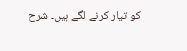کو تیار کرنے لگے ہیں۔ شرح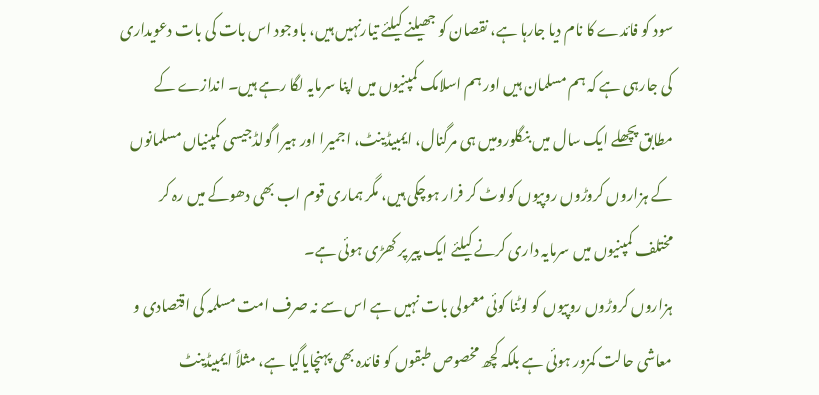سود کو فائدے کا نام دیا جارہا ہے، نقصان کو جھیلنے کیلئے تیارنہیں ہیں، باوجود اس بات کی بات دعویداری کی جارہی ہے کہ ہم مسلمان ہیں اور ہم اسلامک کمپنیوں میں اپنا سرمایہ لگا رہے ہیں۔ اندازے کے مطابق پچھلے ایک سال میں بنگلورومیں ہی مرگنال، ایمبیڈینٹ، اجمیرا اور ہیرا گولڈجیسی کمپنیاں مسلمانوں کے ہزاروں کروڑوں روپیوں کولوٹ کر فرار ہوچکی ہیں، مگر ہماری قوم اب بھی دھوکے میں رہ کر مختلف کمپنیوں میں سرمایہ داری کرنے کیلئے ایک پیر پر کھڑی ہوئی ہے۔
ہزاروں کروڑوں روپیوں کو لوٹنا کوئی معمولی بات نہیں ہے اس سے نہ صرف امت مسلمہ کی اقتصادی و معاشی حالت کمزور ہوئی ہے بلکہ کچھ مخصوص طبقوں کو فائدہ بھی پہنچایاگیا ہے، مثلاً ایمبیڈینٹ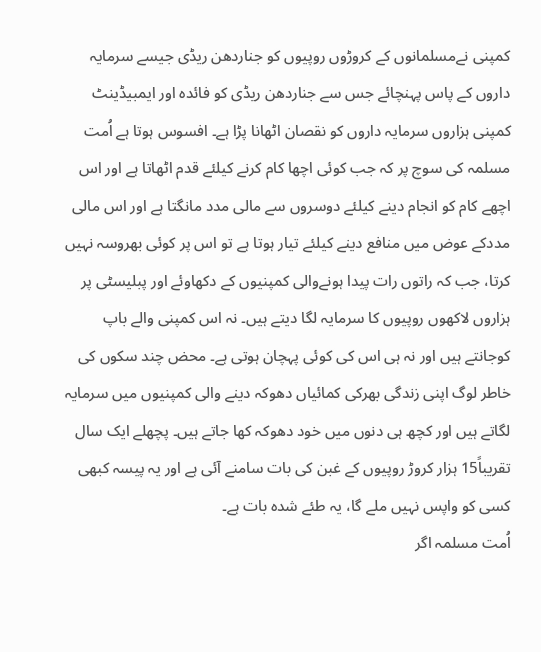کمپنی نےمسلمانوں کے کروڑوں روپیوں کو جناردھن ریڈی جیسے سرمایہ داروں کے پاس پہنچائے جس سے جناردھن ریڈی کو فائدہ اور ایمبیڈینٹ کمپنی ہزاروں سرمایہ داروں کو نقصان اٹھانا پڑا ہے۔ افسوس ہوتا ہے اُمت مسلمہ کی سوچ پر کہ جب کوئی اچھا کام کرنے کیلئے قدم اٹھاتا ہے اور اس اچھے کام کو انجام دینے کیلئے دوسروں سے مالی مدد مانگتا ہے اور اس مالی مددکے عوض میں منافع دینے کیلئے تیار ہوتا ہے تو اس پر کوئی بھروسہ نہیں کرتا، جب کہ راتوں رات پیدا ہونےوالی کمپنیوں کے دکھاوئے اور پبلیسٹی پر ہزاروں لاکھوں روپیوں کا سرمایہ لگا دیتے ہیں۔ نہ اس کمپنی والے باپ کوجانتے ہیں اور نہ ہی اس کی کوئی پہچان ہوتی ہے۔ محض چند سکوں کی خاطر لوگ اپنی زندگی بھرکی کمائیاں دھوکہ دینے والی کمپنیوں میں سرمایہ لگاتے ہیں اور کچھ ہی دنوں میں خود دھوکہ کھا جاتے ہیں۔ پچھلے ایک سال تقریباً15 ہزار کروڑ روپیوں کے غبن کی بات سامنے آئی ہے اور یہ پیسہ کبھی کسی کو واپس نہیں ملے گا، یہ طئے شدہ بات ہے۔
اُمت مسلمہ اگر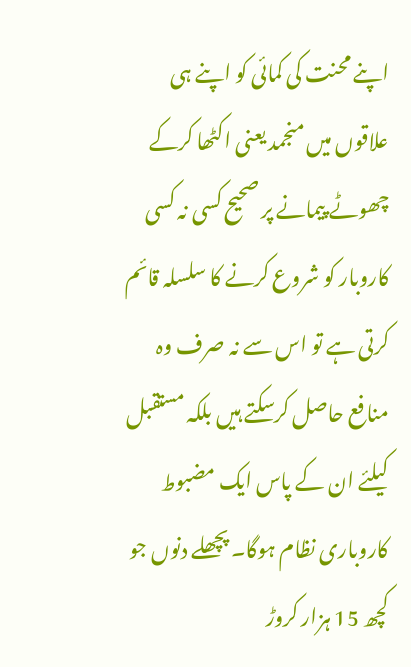اپنے محنت کی کمائی کو اپنے ہی علاقوں میں منجمد یعنی اکٹھا کرکے چھوٹے پیمانے پر صحیح کسی نہ کسی کاروبار کو شروع کرنے کا سلسلہ قائم کرتی ہے تو اس سے نہ صرف وہ منافع حاصل کرسکتے ہیں بلکہ مستقبل کیلئے ان کے پاس ایک مضبوط کاروباری نظام ہوگا۔ پچھلے دنوں جو کچھ 15 ہزار کروڑ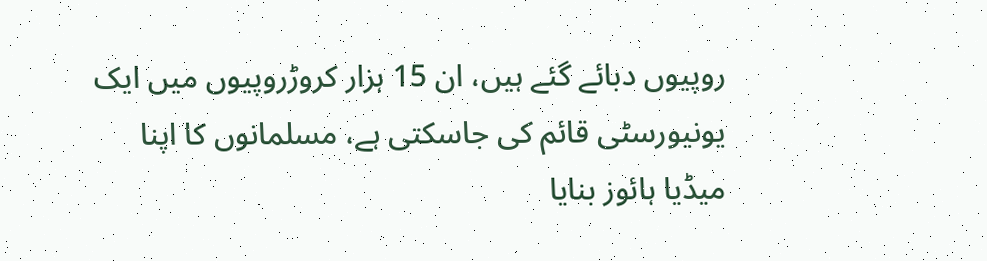روپیوں دبائے گئے ہیں، ان 15 ہزار کروڑروپیوں میں ایک یونیورسٹی قائم کی جاسکتی ہے، مسلمانوں کا اپنا میڈیا ہائوز بنایا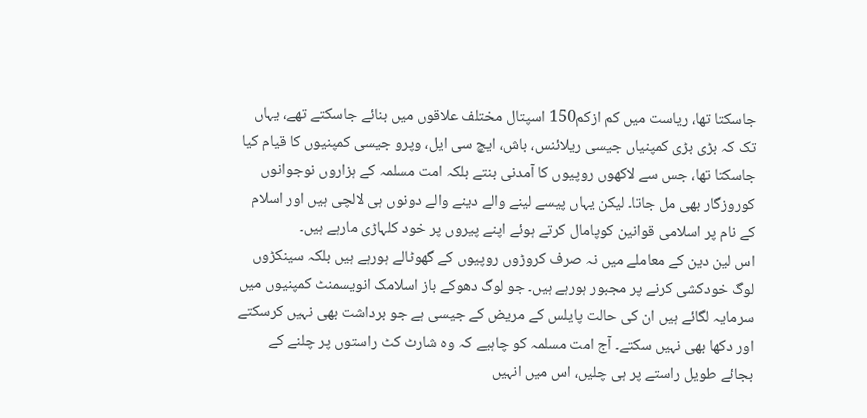جاسکتا تھا، ریاست میں کم ازکم150 اسپتال مختلف علاقوں میں بنائے جاسکتے تھے، یہاں تک کہ بڑی بڑی کمپنیاں جیسی ریلائنس، باش، ایچ سی ایل، وپرو جیسی کمپنیوں کا قیام کیا جاسکتا تھا، جس سے لاکھوں روپیوں کا آمدنی بنتے بلکہ امت مسلمہ کے ہزاروں نوجوانوں کوروزگار بھی مل جاتا۔ لیکن یہاں پیسے لینے والے دینے والے دونوں ہی لالچی ہیں اور اسلام کے نام پر اسلامی قوانین کوپامال کرتے ہوئے اپنے پیروں پر خود کلہاڑی مارہے ہیں۔
اس لین دین کے معاملے میں نہ صرف کروڑوں روپیوں کے گھوٹالے ہورہے ہیں بلکہ سینکڑوں لوگ خودکشی کرنے پر مجبور ہورہے ہیں۔ جو لوگ دھوکے باز اسلامک انویسمنٹ کمپنیوں میں سرمایہ لگائے ہیں ان کی حالت پایلس کے مریض کے جیسی ہے جو برداشت بھی نہیں کرسکتے اور دکھا بھی نہیں سکتے۔ آج امت مسلمہ کو چاہیے کہ وہ شارٹ کٹ راستوں پر چلنے کے بجائے طویل راستے پر ہی چلیں، اس میں انہیں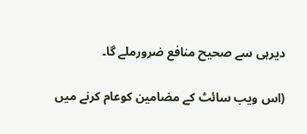دیرہی سے صحیح منافع ضرورملے گا۔

(اس ویب سائٹ کے مضامین کوعام کرنے میں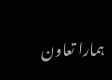ہمارا تعاون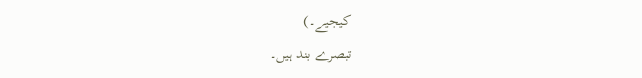کیجیے۔)
تبصرے بند ہیں۔